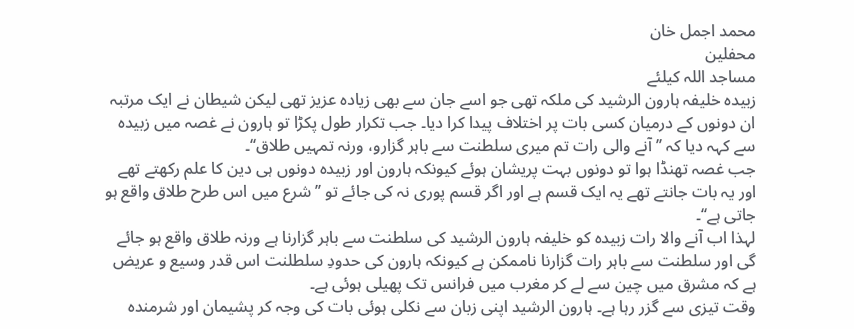محمد اجمل خان
محفلین
مساجد اللہ کیلئے
زبیدہ خلیفہ ہارون الرشید کی ملکہ تھی جو اسے جان سے بھی زیادہ عزیز تھی لیکن شیطان نے ایک مرتبہ ان دونوں کے درمیان کسی بات پر اختلاف پیدا کرا دیا۔ جب تکرار طول پکڑا تو ہارون نے غصہ میں زبیدہ سے کہہ دیا کہ ’’ آنے والی رات تم میری سلطنت سے باہر گزارو، ورنہ تمہیں طلاق‘‘۔
جب غصہ تھنڈا ہوا تو دونوں بہت پریشان ہوئے کیونکہ ہارون اور زبیدہ دونوں ہی دین کا علم رکھتے تھے اور یہ بات جانتے تھے یہ ایک قسم ہے اور اگر قسم پوری نہ کی جائے تو ’’شرع میں اس طرح طلاق واقع ہو جاتی ہے‘‘۔
لہذا اب آنے والا رات زبیدہ کو خلیفہ ہارون الرشید کی سلطنت سے باہر گزارنا ہے ورنہ طلاق واقع ہو جائے گی اور سلطنت سے باہر رات گزارنا ناممکن ہے کیونکہ ہارون کی حدودِ سلطلنت اس قدر وسیع و عریض ہے کہ مشرق میں چین سے لے کر مغرب میں فرانس تک پھیلی ہوئی ہے۔
وقت تیزی سے گزر رہا ہے۔ ہارون الرشید اپنی زبان سے نکلی ہوئی بات کی وجہ کر پشیمان اور شرمندہ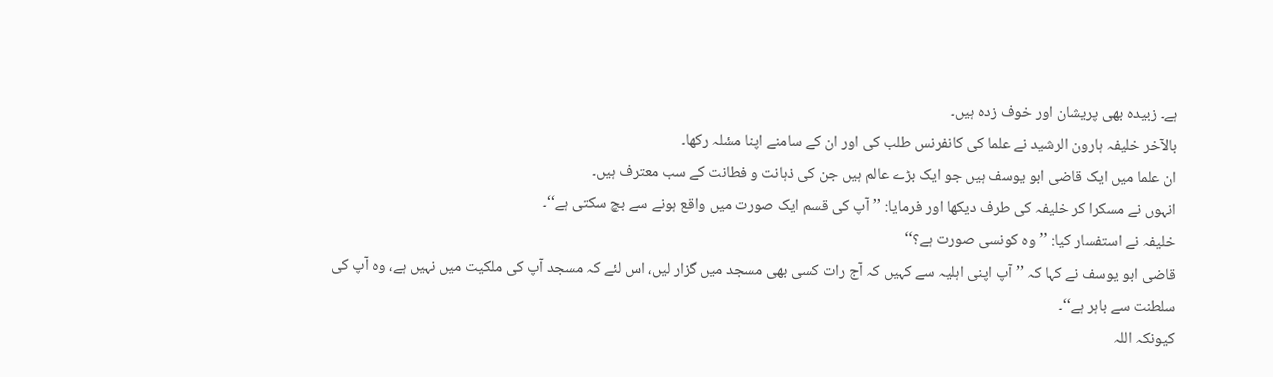ہے۔ زبیدہ بھی پریشان اور خوف زدہ ہیں۔
بالآخر خلیفہ ہارون الرشید نے علما کی کانفرنس طلب کی اور ان کے سامنے اپنا مسٔلہ رکھا۔
ان علما میں ایک قاضی ابو یوسف ہیں جو ایک بڑے عالم ہیں جن کی ذہانت و فطانت کے سب معترف ہیں۔
انہوں نے مسکرا کر خلیفہ کی طرف دیکھا اور فرمایا: ’’آپ کی قسم ایک صورت میں واقع ہونے سے بچ سکتی ہے‘‘۔
خلیفہ نے استفسار کیا: ’’وہ کونسی صورت ہے؟‘‘
قاضی ابو یوسف نے کہا کہ ’’آپ اپنی اہلیہ سے کہیں کہ آج رات کسی بھی مسجد میں گزار لیں، اس لئے کہ مسجد آپ کی ملکیت میں نہیں ہے، وہ آپ کی سلطنت سے باہر ہے‘‘۔
کیونکہ اللہ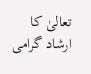تعالیٰ کا ارشاد گرامی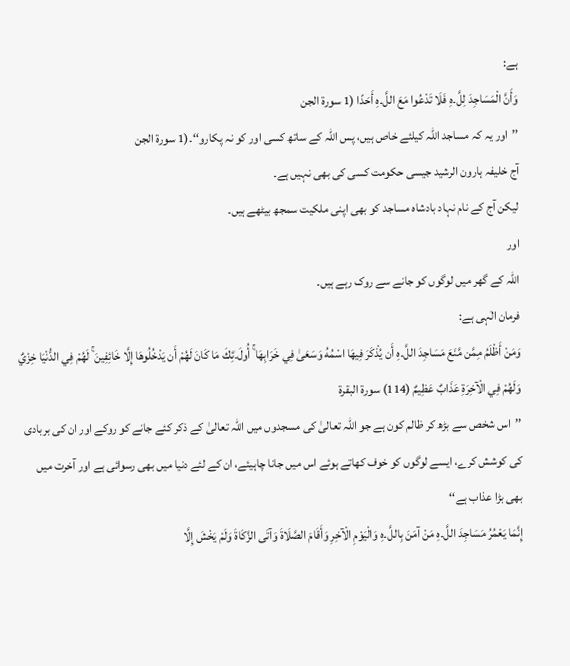ہے:
وَأَنَّ الْمَسَاجِدَ لِلَّ۔هِ فَلَا تَدْعُوا مَعَ اللَّ۔هِ أَحَدًا (1 سورة الجن
’’اور یہ کہ مساجد اللہ کیلئے خاص ہیں، پس اللہ کے ساتھ کسی اور کو نہ پکارو‘‘۔(1 سورة الجن
آج خلیفہ ہارون الرشید جیسی حکومت کسی کی بھی نہیں ہے۔
لیکن آج کے نام نہاد بادشاہ مساجد کو بھی اپنی ملکیت سمجھ بیٹھے ہیں۔
اور
اللہ کے گھر میں لوگوں کو جانے سے روک رہے ہیں۔
فرمان الٰہی ہے:
وَمَنْ أَظْلَمُ مِمَّن مَّنَعَ مَسَاجِدَ اللَّ۔هِ أَن يُذْكَرَ فِيهَا اسْمُهُ وَسَعَىٰ فِي خَرَابِهَا ۚ أُولَ۔ٰئِكَ مَا كَانَ لَهُمْ أَن يَدْخُلُوهَا إِلَّا خَائِفِينَ ۚ لَهُمْ فِي الدُّنْيَا خِزْيٌ وَلَهُمْ فِي الْآخِرَةِ عَذَابٌ عَظِيمٌ (114) سورۃ البقرۃ
’’اس شخص سے بڑھ کر ظالم کون ہے جو اللہ تعالیٰ کی مسجدوں میں اللہ تعالیٰ کے ذکر کئے جانے کو روکے اور ان کی بربادی کی کوشش کرے، ایسے لوگوں کو خوف کھاتے ہوئے اس میں جانا چاہیئے، ان کے لئے دنیا میں بھی رسوائی ہے اور آخرت میں بھی بڑا عذاب ہے‘‘
إِنَّمَا يَعْمُرُ مَسَاجِدَ اللَّ۔هِ مَنْ آمَنَ بِاللَّ۔هِ وَالْيَوْمِ الْآخِرِ وَأَقَامَ الصَّلَاةَ وَآتَى الزَّكَاةَ وَلَمْ يَخْشَ إِلَّا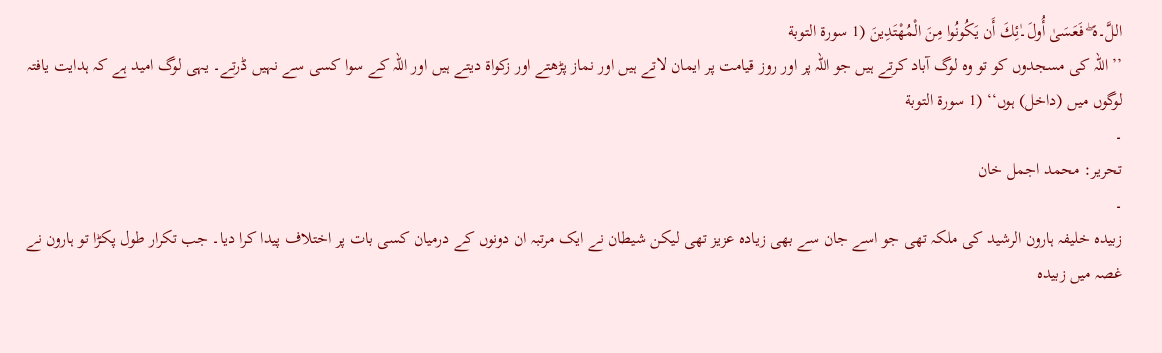اللَّ۔هَ ۖ فَعَسَىٰ أُولَ۔ٰئِكَ أَن يَكُونُوا مِنَ الْمُهْتَدِينَ (1 سورة التوبة
’’اللہ کی مسجدوں کو تو وہ لوگ آباد کرتے ہیں جو اللہ پر اور روز قیامت پر ایمان لاتے ہیں اور نماز پڑھتے اور زکواة دیتے ہیں اور اللہ کے سوا کسی سے نہیں ڈرتے۔ یہی لوگ امید ہے کہ ہدایت یافتہ لوگوں میں (داخل) ہوں‘‘ (1 سورة التوبة
۔
تحریر: محمد اجمل خان
۔
زبیدہ خلیفہ ہارون الرشید کی ملکہ تھی جو اسے جان سے بھی زیادہ عزیز تھی لیکن شیطان نے ایک مرتبہ ان دونوں کے درمیان کسی بات پر اختلاف پیدا کرا دیا۔ جب تکرار طول پکڑا تو ہارون نے غصہ میں زبیدہ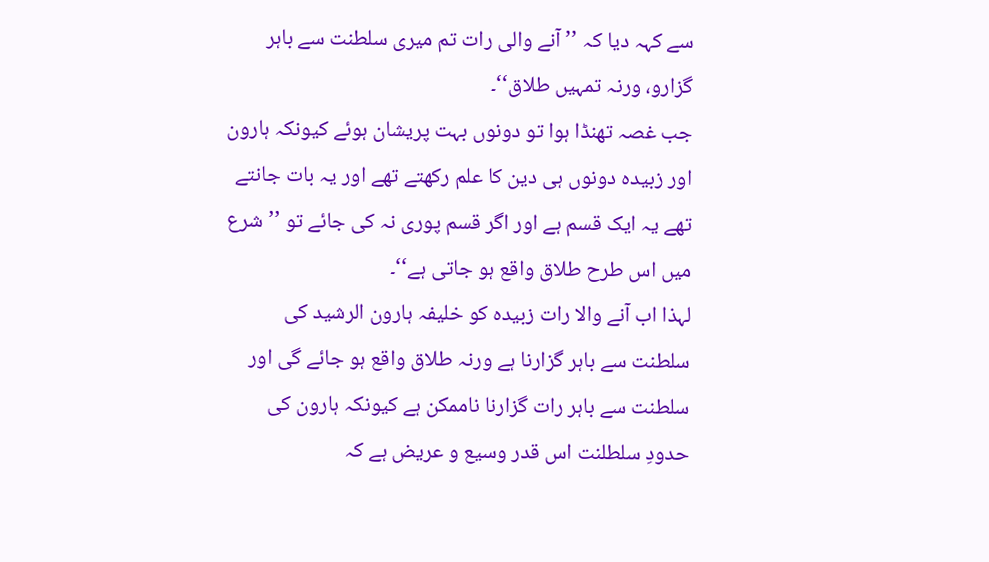سے کہہ دیا کہ ’’ آنے والی رات تم میری سلطنت سے باہر گزارو، ورنہ تمہیں طلاق‘‘۔
جب غصہ تھنڈا ہوا تو دونوں بہت پریشان ہوئے کیونکہ ہارون اور زبیدہ دونوں ہی دین کا علم رکھتے تھے اور یہ بات جانتے تھے یہ ایک قسم ہے اور اگر قسم پوری نہ کی جائے تو ’’شرع میں اس طرح طلاق واقع ہو جاتی ہے‘‘۔
لہذا اب آنے والا رات زبیدہ کو خلیفہ ہارون الرشید کی سلطنت سے باہر گزارنا ہے ورنہ طلاق واقع ہو جائے گی اور سلطنت سے باہر رات گزارنا ناممکن ہے کیونکہ ہارون کی حدودِ سلطلنت اس قدر وسیع و عریض ہے کہ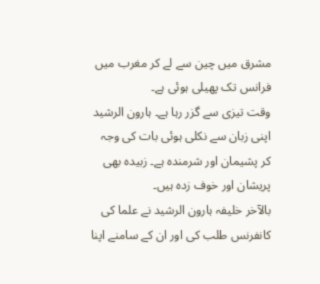مشرق میں چین سے لے کر مغرب میں فرانس تک پھیلی ہوئی ہے۔
وقت تیزی سے گزر رہا ہے۔ ہارون الرشید اپنی زبان سے نکلی ہوئی بات کی وجہ کر پشیمان اور شرمندہ ہے۔ زبیدہ بھی پریشان اور خوف زدہ ہیں۔
بالآخر خلیفہ ہارون الرشید نے علما کی کانفرنس طلب کی اور ان کے سامنے اپنا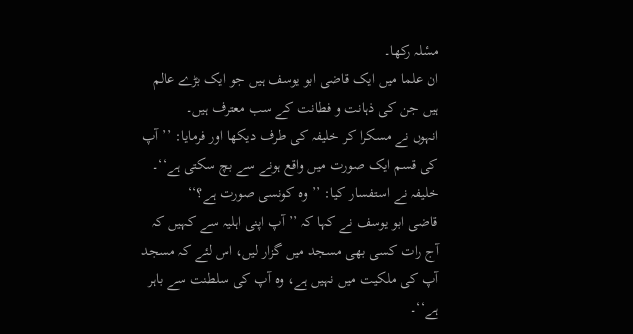مسٔلہ رکھا۔
ان علما میں ایک قاضی ابو یوسف ہیں جو ایک بڑے عالم ہیں جن کی ذہانت و فطانت کے سب معترف ہیں۔
انہوں نے مسکرا کر خلیفہ کی طرف دیکھا اور فرمایا: ’’آپ کی قسم ایک صورت میں واقع ہونے سے بچ سکتی ہے‘‘۔
خلیفہ نے استفسار کیا: ’’وہ کونسی صورت ہے؟‘‘
قاضی ابو یوسف نے کہا کہ ’’آپ اپنی اہلیہ سے کہیں کہ آج رات کسی بھی مسجد میں گزار لیں، اس لئے کہ مسجد آپ کی ملکیت میں نہیں ہے، وہ آپ کی سلطنت سے باہر ہے‘‘۔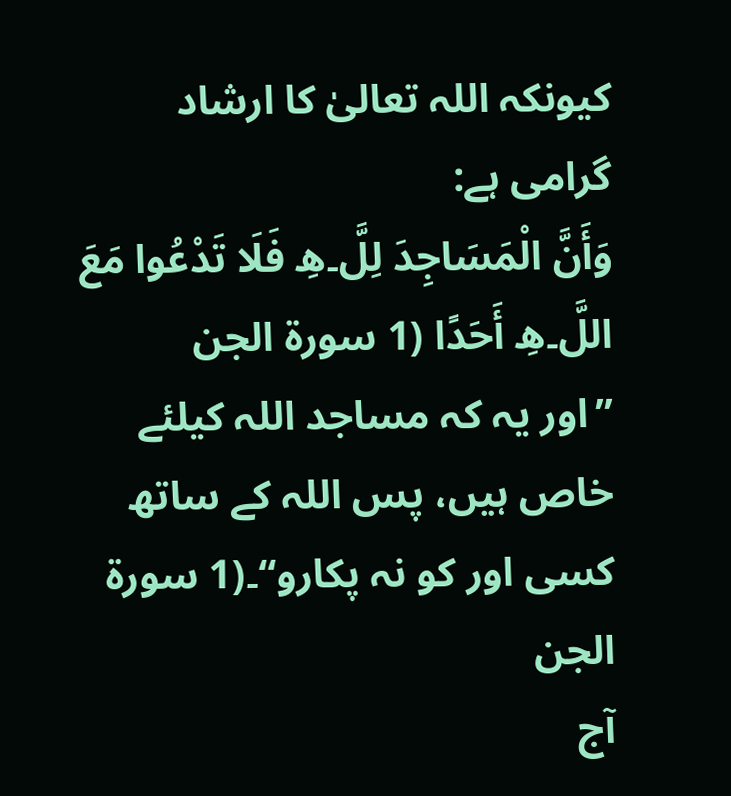کیونکہ اللہ تعالیٰ کا ارشاد گرامی ہے:
وَأَنَّ الْمَسَاجِدَ لِلَّ۔هِ فَلَا تَدْعُوا مَعَ اللَّ۔هِ أَحَدًا (1 سورة الجن
’’اور یہ کہ مساجد اللہ کیلئے خاص ہیں، پس اللہ کے ساتھ کسی اور کو نہ پکارو‘‘۔(1 سورة الجن
آج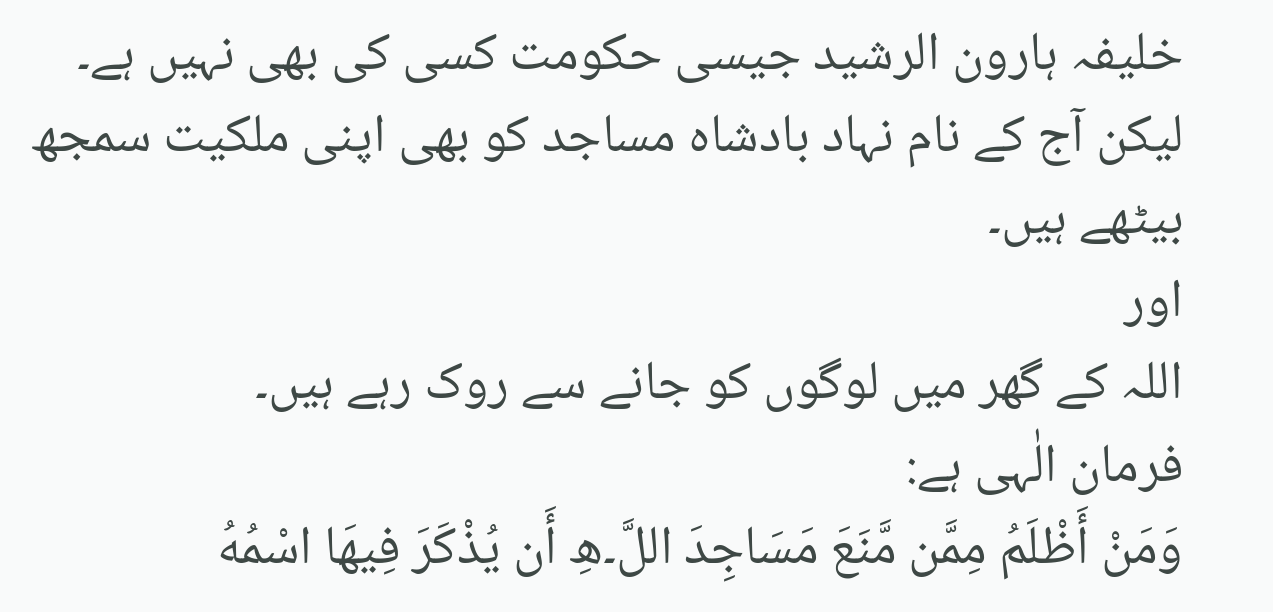خلیفہ ہارون الرشید جیسی حکومت کسی کی بھی نہیں ہے۔
لیکن آج کے نام نہاد بادشاہ مساجد کو بھی اپنی ملکیت سمجھ بیٹھے ہیں۔
اور
اللہ کے گھر میں لوگوں کو جانے سے روک رہے ہیں۔
فرمان الٰہی ہے:
وَمَنْ أَظْلَمُ مِمَّن مَّنَعَ مَسَاجِدَ اللَّ۔هِ أَن يُذْكَرَ فِيهَا اسْمُهُ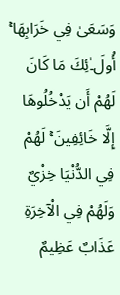وَسَعَىٰ فِي خَرَابِهَا ۚ أُولَ۔ٰئِكَ مَا كَانَ لَهُمْ أَن يَدْخُلُوهَا إِلَّا خَائِفِينَ ۚ لَهُمْ فِي الدُّنْيَا خِزْيٌ وَلَهُمْ فِي الْآخِرَةِ عَذَابٌ عَظِيمٌ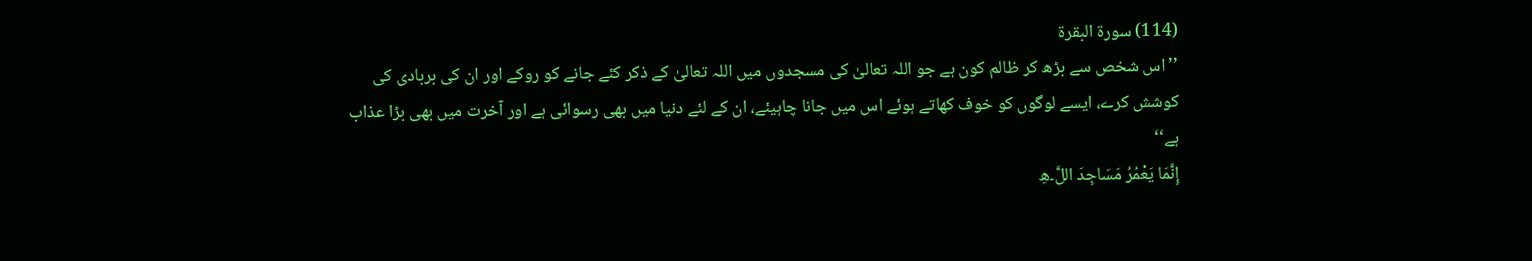(114) سورۃ البقرۃ
’’اس شخص سے بڑھ کر ظالم کون ہے جو اللہ تعالیٰ کی مسجدوں میں اللہ تعالیٰ کے ذکر کئے جانے کو روکے اور ان کی بربادی کی کوشش کرے، ایسے لوگوں کو خوف کھاتے ہوئے اس میں جانا چاہیئے، ان کے لئے دنیا میں بھی رسوائی ہے اور آخرت میں بھی بڑا عذاب ہے‘‘
إِنَّمَا يَعْمُرُ مَسَاجِدَ اللَّ۔هِ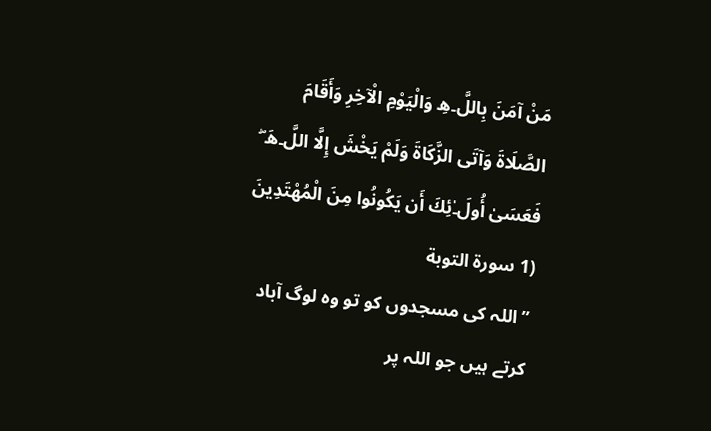مَنْ آمَنَ بِاللَّ۔هِ وَالْيَوْمِ الْآخِرِ وَأَقَامَ الصَّلَاةَ وَآتَى الزَّكَاةَ وَلَمْ يَخْشَ إِلَّا اللَّ۔هَ ۖ فَعَسَىٰ أُولَ۔ٰئِكَ أَن يَكُونُوا مِنَ الْمُهْتَدِينَ (1 سورة التوبة
’’اللہ کی مسجدوں کو تو وہ لوگ آباد کرتے ہیں جو اللہ پر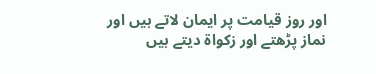اور روز قیامت پر ایمان لاتے ہیں اور نماز پڑھتے اور زکواة دیتے ہیں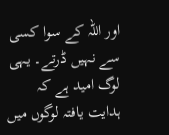اور اللہ کے سوا کسی سے نہیں ڈرتے۔ یہی لوگ امید ہے کہ ہدایت یافتہ لوگوں میں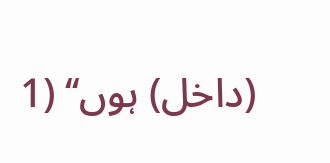(داخل) ہوں‘‘ (1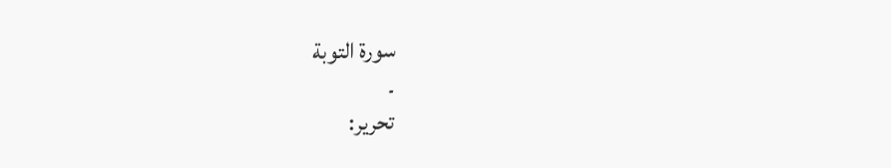سورة التوبة
۔
تحریر: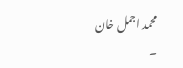محمد اجمل خان
۔